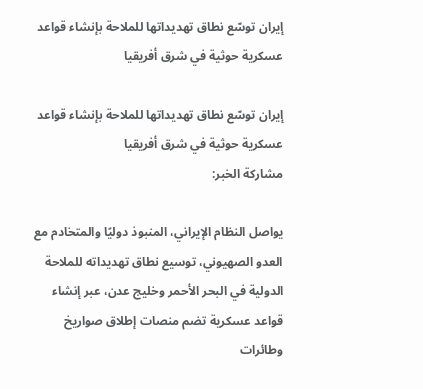إيران توسّع نطاق تهديداتها للملاحة بإنشاء قواعد عسكرية حوثية في شرق أفريقيا

إيران توسّع نطاق تهديداتها للملاحة بإنشاء قواعد عسكرية حوثية في شرق أفريقيا
مشاركة الخبر:

يواصل النظام الإيراني، المنبوذ دوليًا والمتخادم مع العدو الصهيوني، توسيع نطاق تهديداته للملاحة الدولية في البحر الأحمر وخليج عدن، عبر إنشاء قواعد عسكرية تضم منصات إطلاق صواريخ وطائرات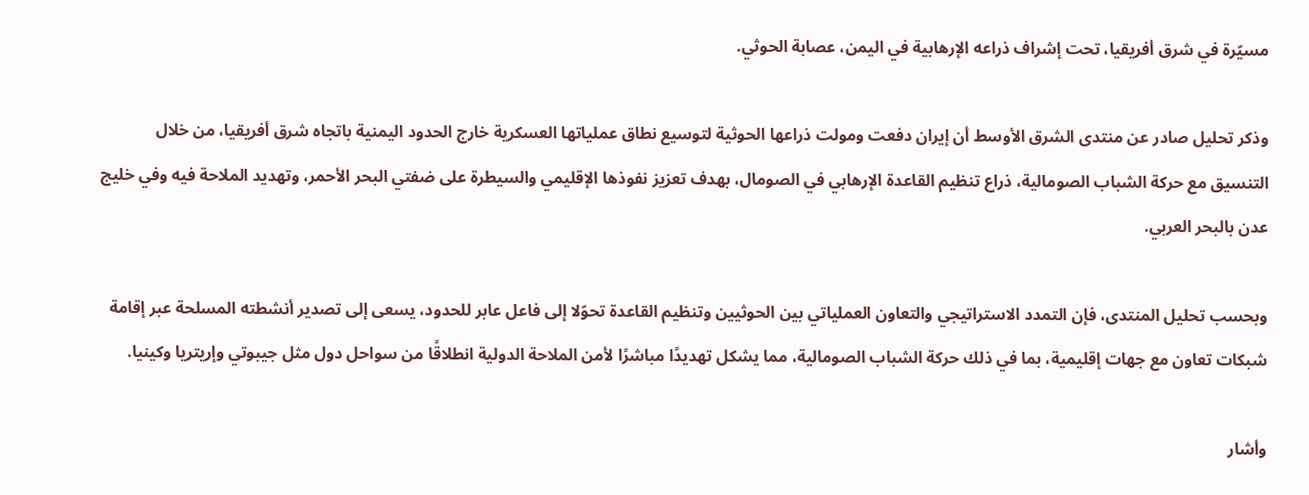مسيّرة في شرق أفريقيا، تحت إشراف ذراعه الإرهابية في اليمن، عصابة الحوثي.

وذكر تحليل صادر عن منتدى الشرق الأوسط أن إيران دفعت ومولت ذراعها الحوثية لتوسيع نطاق عملياتها العسكرية خارج الحدود اليمنية باتجاه شرق أفريقيا، من خلال التنسيق مع حركة الشباب الصومالية، ذراع تنظيم القاعدة الإرهابي في الصومال، بهدف تعزيز نفوذها الإقليمي والسيطرة على ضفتي البحر الأحمر، وتهديد الملاحة فيه وفي خليج عدن بالبحر العربي.

وبحسب تحليل المنتدى، فإن التمدد الاستراتيجي والتعاون العملياتي بين الحوثيين وتنظيم القاعدة تحوّلا إلى فاعل عابر للحدود، يسعى إلى تصدير أنشطته المسلحة عبر إقامة شبكات تعاون مع جهات إقليمية، بما في ذلك حركة الشباب الصومالية، مما يشكل تهديدًا مباشرًا لأمن الملاحة الدولية انطلاقًا من سواحل دول مثل جيبوتي وإريتريا وكينيا.

وأشار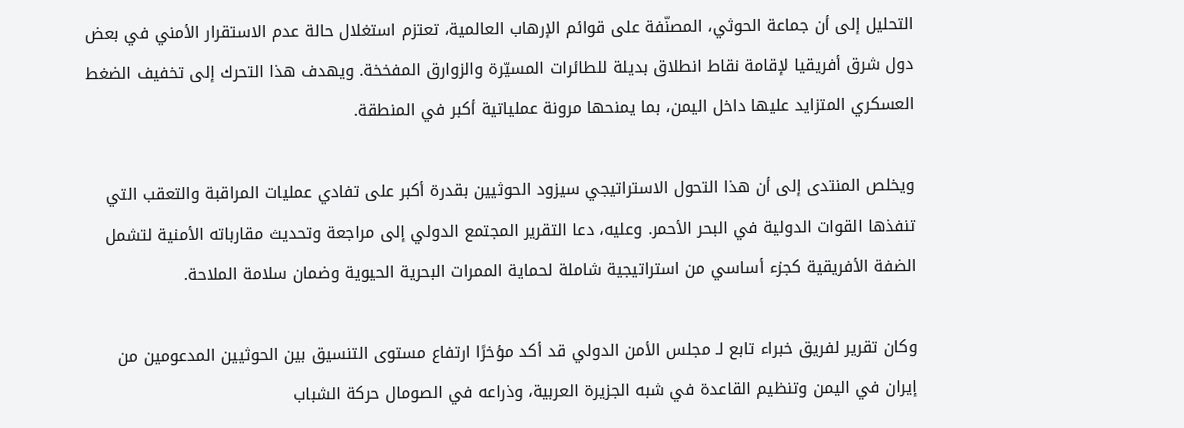التحليل إلى أن جماعة الحوثي، المصنّفة على قوائم الإرهاب العالمية، تعتزم استغلال حالة عدم الاستقرار الأمني في بعض دول شرق أفريقيا لإقامة نقاط انطلاق بديلة للطائرات المسيّرة والزوارق المفخخة. ويهدف هذا التحرك إلى تخفيف الضغط العسكري المتزايد عليها داخل اليمن، بما يمنحها مرونة عملياتية أكبر في المنطقة.

ويخلص المنتدى إلى أن هذا التحول الاستراتيجي سيزود الحوثيين بقدرة أكبر على تفادي عمليات المراقبة والتعقب التي تنفذها القوات الدولية في البحر الأحمر. وعليه، دعا التقرير المجتمع الدولي إلى مراجعة وتحديث مقارباته الأمنية لتشمل الضفة الأفريقية كجزء أساسي من استراتيجية شاملة لحماية الممرات البحرية الحيوية وضمان سلامة الملاحة.

وكان تقرير لفريق خبراء تابع لـ مجلس الأمن الدولي قد أكد مؤخرًا ارتفاع مستوى التنسيق بين الحوثيين المدعومين من إيران في اليمن وتنظيم القاعدة في شبه الجزيرة العربية، وذراعه في الصومال حركة الشباب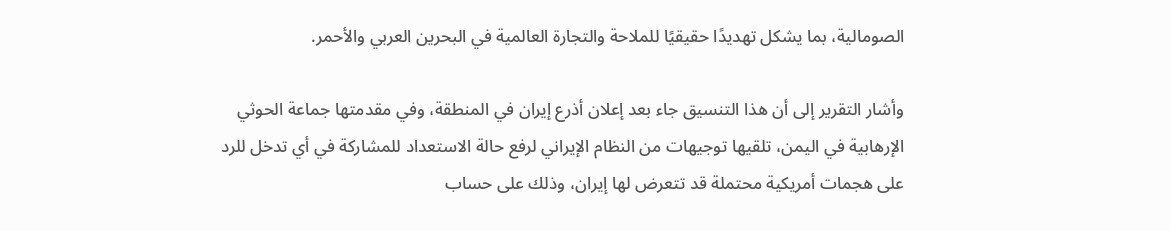الصومالية، بما يشكل تهديدًا حقيقيًا للملاحة والتجارة العالمية في البحرين العربي والأحمر.

وأشار التقرير إلى أن هذا التنسيق جاء بعد إعلان أذرع إيران في المنطقة، وفي مقدمتها جماعة الحوثي الإرهابية في اليمن، تلقيها توجيهات من النظام الإيراني لرفع حالة الاستعداد للمشاركة في أي تدخل للرد على هجمات أمريكية محتملة قد تتعرض لها إيران، وذلك على حساب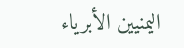اليمنيين الأبرياء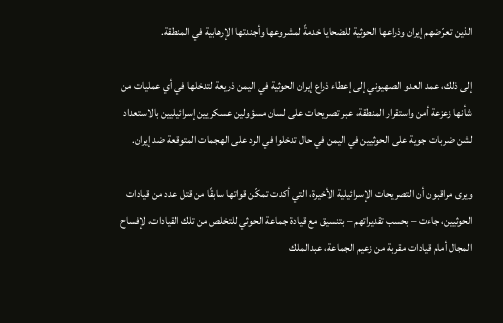الذين تعرّضهم إيران وذراعها الحوثية للضحايا خدمةً لمشروعها وأجندتها الإرهابية في المنطقة.

إلى ذلك، عمد العدو الصهيوني إلى إعطاء ذراع إيران الحوثية في اليمن ذريعة لتدخلها في أي عمليات من شأنها زعزعة أمن واستقرار المنطقة، عبر تصريحات على لسان مسؤولين عسكريين إسرائيليين بالاستعداد لشن ضربات جوية على الحوثيين في اليمن في حال تدخلوا في الرد على الهجمات المتوقعة ضد إيران.

ويرى مراقبون أن التصريحات الإسرائيلية الأخيرة، التي أكدت تمكّن قواتها سابقًا من قتل عدد من قيادات الحوثيين، جاءت – بحسب تقديراتهم – بتنسيق مع قيادة جماعة الحوثي للتخلص من تلك القيادات، لإفساح المجال أمام قيادات مقربة من زعيم الجماعة، عبدالملك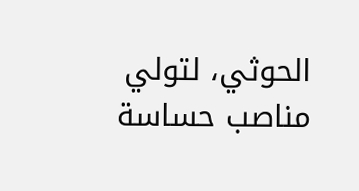الحوثي، لتولي مناصب حساسة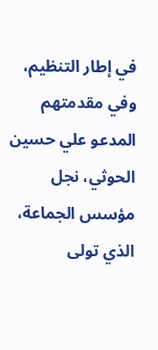في إطار التنظيم، وفي مقدمتهم المدعو علي حسين الحوثي، نجل مؤسس الجماعة، الذي تولى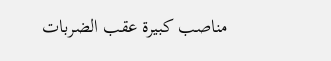مناصب كبيرة عقب الضربات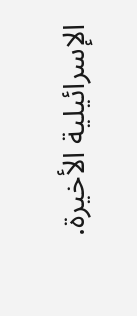الإسرائيلية الأخيرة.